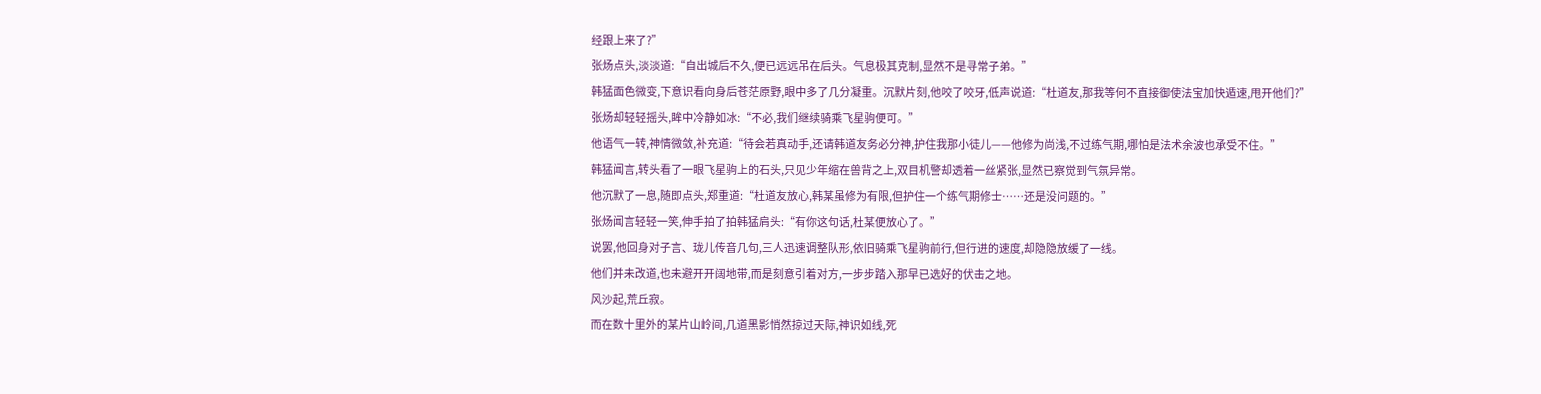经跟上来了?”
张炀点头,淡淡道:“自出城后不久,便已远远吊在后头。气息极其克制,显然不是寻常子弟。”
韩猛面色微变,下意识看向身后苍茫原野,眼中多了几分凝重。沉默片刻,他咬了咬牙,低声说道:“杜道友,那我等何不直接御使法宝加快遁速,甩开他们?”
张炀却轻轻摇头,眸中冷静如冰:“不必,我们继续骑乘飞星驹便可。”
他语气一转,神情微敛,补充道:“待会若真动手,还请韩道友务必分神,护住我那小徒儿——他修为尚浅,不过练气期,哪怕是法术余波也承受不住。”
韩猛闻言,转头看了一眼飞星驹上的石头,只见少年缩在兽背之上,双目机警却透着一丝紧张,显然已察觉到气氛异常。
他沉默了一息,随即点头,郑重道:“杜道友放心,韩某虽修为有限,但护住一个练气期修士……还是没问题的。”
张炀闻言轻轻一笑,伸手拍了拍韩猛肩头:“有你这句话,杜某便放心了。”
说罢,他回身对子言、珑儿传音几句,三人迅速调整队形,依旧骑乘飞星驹前行,但行进的速度,却隐隐放缓了一线。
他们并未改道,也未避开开阔地带,而是刻意引着对方,一步步踏入那早已选好的伏击之地。
风沙起,荒丘寂。
而在数十里外的某片山岭间,几道黑影悄然掠过天际,神识如线,死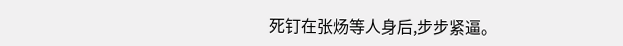死钉在张炀等人身后,步步紧逼。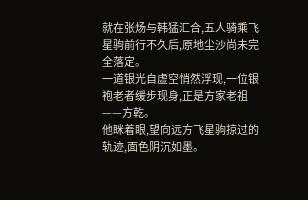就在张炀与韩猛汇合,五人骑乘飞星驹前行不久后,原地尘沙尚未完全落定。
一道银光自虚空悄然浮现,一位银袍老者缓步现身,正是方家老祖——方乾。
他眯着眼,望向远方飞星驹掠过的轨迹,面色阴沉如墨。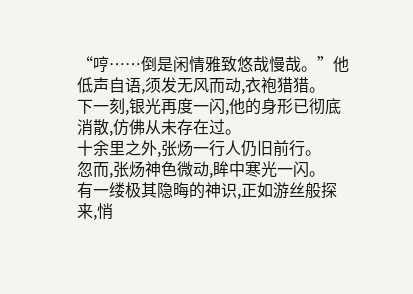“哼……倒是闲情雅致悠哉慢哉。”他低声自语,须发无风而动,衣袍猎猎。
下一刻,银光再度一闪,他的身形已彻底消散,仿佛从未存在过。
十余里之外,张炀一行人仍旧前行。
忽而,张炀神色微动,眸中寒光一闪。
有一缕极其隐晦的神识,正如游丝般探来,悄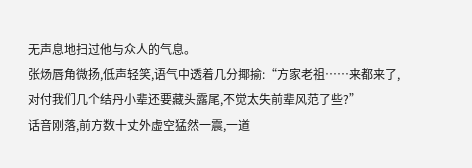无声息地扫过他与众人的气息。
张炀唇角微扬,低声轻笑,语气中透着几分揶揄:“方家老祖……来都来了,对付我们几个结丹小辈还要藏头露尾,不觉太失前辈风范了些?”
话音刚落,前方数十丈外虚空猛然一震,一道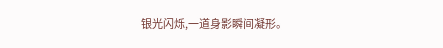银光闪烁,一道身影瞬间凝形。